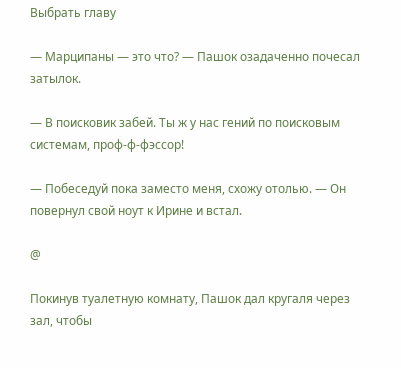Выбрать главу

— Марципаны — это что? — Пашок озадаченно почесал затылок.

— В поисковик забей. Ты ж у нас гений по поисковым системам, проф-ф-фэссор!

— Побеседуй пока заместо меня, схожу отолью. — Он повернул свой ноут к Ирине и встал.

@

Покинув туалетную комнату, Пашок дал кругаля через зал, чтобы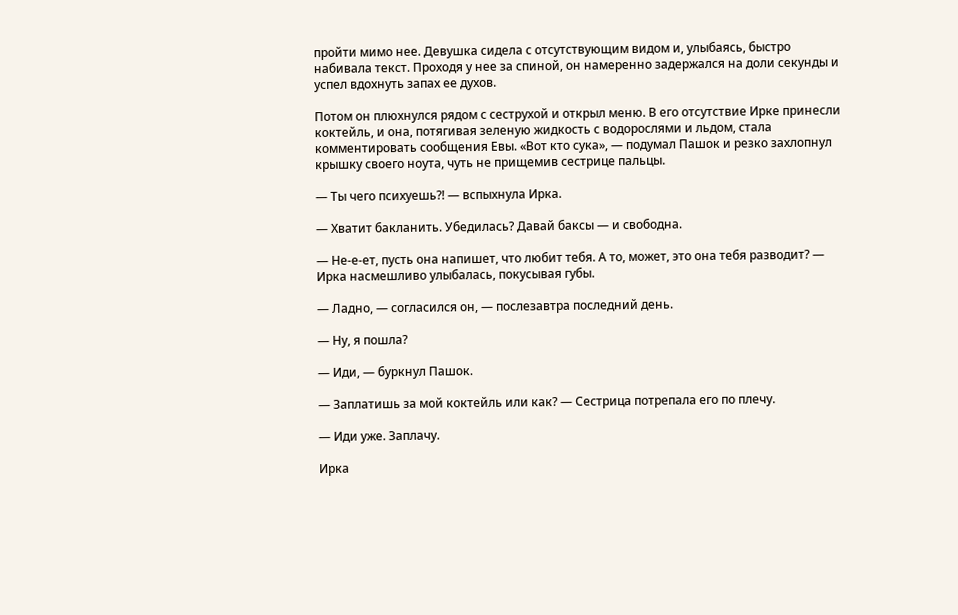пройти мимо нее. Девушка сидела с отсутствующим видом и, улыбаясь, быстро набивала текст. Проходя у нее за спиной, он намеренно задержался на доли секунды и успел вдохнуть запах ее духов.

Потом он плюхнулся рядом с сеструхой и открыл меню. В его отсутствие Ирке принесли коктейль, и она, потягивая зеленую жидкость с водорослями и льдом, стала комментировать сообщения Евы. «Вот кто сука», — подумал Пашок и резко захлопнул крышку своего ноута, чуть не прищемив сестрице пальцы.

— Ты чего психуешь?! — вспыхнула Ирка.

— Хватит бакланить. Убедилась? Давай баксы — и свободна.

— Не-е-ет, пусть она напишет, что любит тебя. А то, может, это она тебя разводит? — Ирка насмешливо улыбалась, покусывая губы.

— Ладно, — согласился он, — послезавтра последний день.

— Ну, я пошла?

— Иди, — буркнул Пашок.

— Заплатишь за мой коктейль или как? — Сестрица потрепала его по плечу.

— Иди уже. Заплачу.

Ирка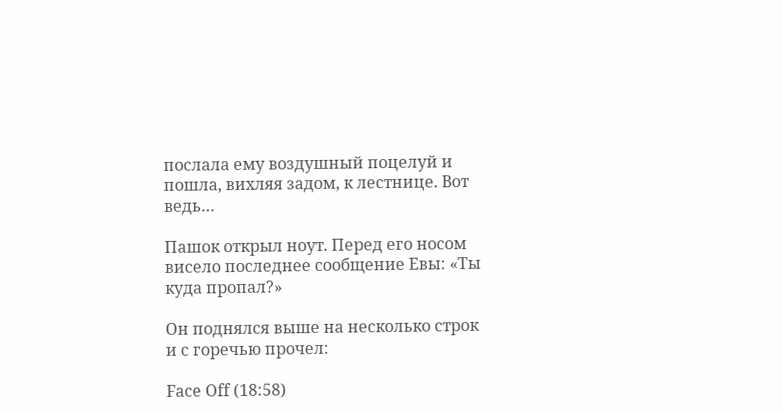послала ему воздушный поцелуй и пошла, вихляя задом, к лестнице. Вот ведь…

Пашок открыл ноут. Перед его носом висело последнее сообщение Евы: «Ты куда пропал?»

Он поднялся выше на несколько строк и с горечью прочел:

Face Off (18:58)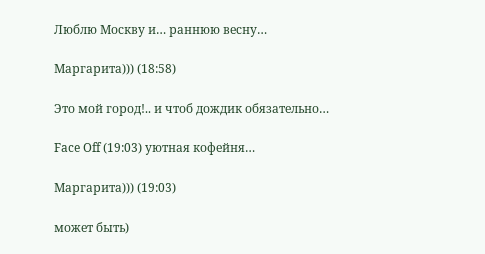Люблю Москву и… раннюю весну…

Маргарита))) (18:58)

Это мой город!.. и чтоб дождик обязательно…

Face Off (19:03) уютная кофейня…

Маргарита))) (19:03)

может быть)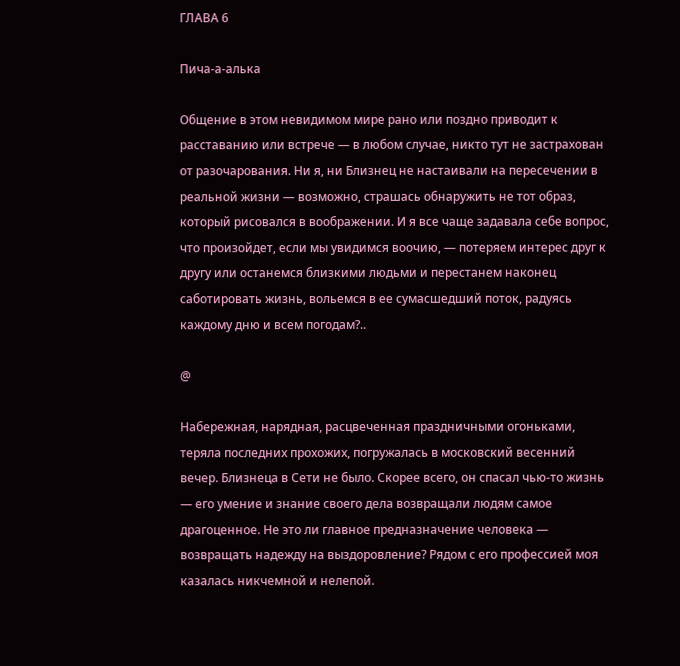ГЛАВА 6

Пича-а-алька

Общение в этом невидимом мире рано или поздно приводит к расставанию или встрече — в любом случае, никто тут не застрахован от разочарования. Ни я, ни Близнец не настаивали на пересечении в реальной жизни — возможно, страшась обнаружить не тот образ, который рисовался в воображении. И я все чаще задавала себе вопрос, что произойдет, если мы увидимся воочию, — потеряем интерес друг к другу или останемся близкими людьми и перестанем наконец саботировать жизнь, вольемся в ее сумасшедший поток, радуясь каждому дню и всем погодам?..

@

Набережная, нарядная, расцвеченная праздничными огоньками, теряла последних прохожих, погружалась в московский весенний вечер. Близнеца в Сети не было. Скорее всего, он спасал чью-то жизнь — его умение и знание своего дела возвращали людям самое драгоценное. Не это ли главное предназначение человека — возвращать надежду на выздоровление? Рядом с его профессией моя казалась никчемной и нелепой.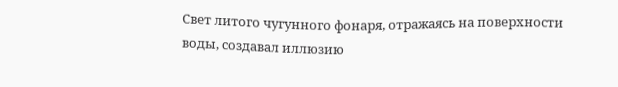Свет литого чугунного фонаря, отражаясь на поверхности воды, создавал иллюзию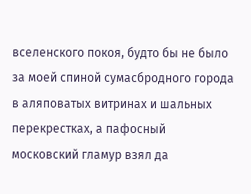вселенского покоя, будто бы не было за моей спиной сумасбродного города в аляповатых витринах и шальных перекрестках, а пафосный московский гламур взял да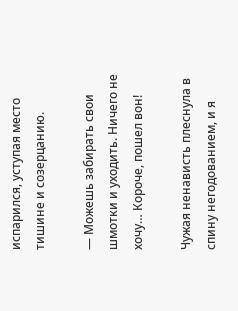испарился, уступая место тишине и созерцанию.

— Можешь забирать свои шмотки и уходить. Ничего не хочу… Короче, пошел вон!

Чужая ненависть плеснула в спину негодованием, и я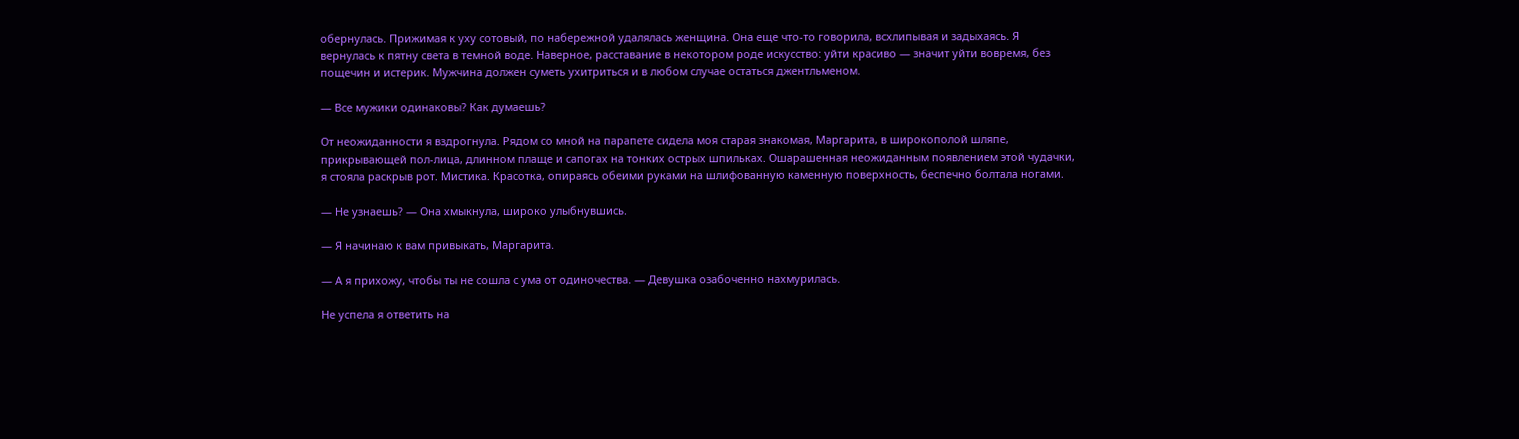обернулась. Прижимая к уху сотовый, по набережной удалялась женщина. Она еще что-то говорила, всхлипывая и задыхаясь. Я вернулась к пятну света в темной воде. Наверное, расставание в некотором роде искусство: уйти красиво — значит уйти вовремя, без пощечин и истерик. Мужчина должен суметь ухитриться и в любом случае остаться джентльменом.

— Все мужики одинаковы? Как думаешь?

От неожиданности я вздрогнула. Рядом со мной на парапете сидела моя старая знакомая, Маргарита, в широкополой шляпе, прикрывающей пол-лица, длинном плаще и сапогах на тонких острых шпильках. Ошарашенная неожиданным появлением этой чудачки, я стояла раскрыв рот. Мистика. Красотка, опираясь обеими руками на шлифованную каменную поверхность, беспечно болтала ногами.

— Не узнаешь? — Она хмыкнула, широко улыбнувшись.

— Я начинаю к вам привыкать, Маргарита.

— А я прихожу, чтобы ты не сошла с ума от одиночества. — Девушка озабоченно нахмурилась.

Не успела я ответить на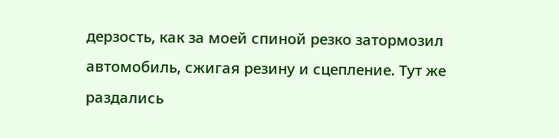дерзость, как за моей спиной резко затормозил автомобиль, сжигая резину и сцепление. Тут же раздались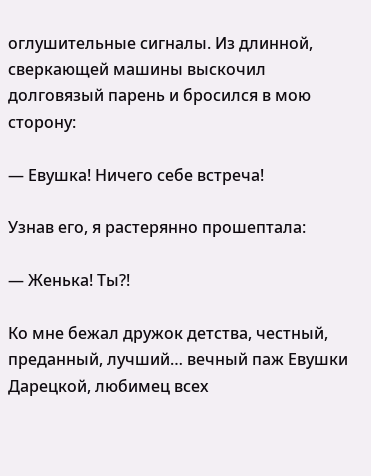оглушительные сигналы. Из длинной, сверкающей машины выскочил долговязый парень и бросился в мою сторону:

— Евушка! Ничего себе встреча!

Узнав его, я растерянно прошептала:

— Женька! Ты?!

Ко мне бежал дружок детства, честный, преданный, лучший… вечный паж Евушки Дарецкой, любимец всех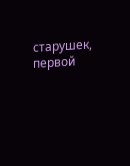старушек, первой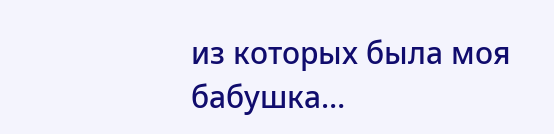из которых была моя бабушка…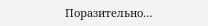Поразительно…